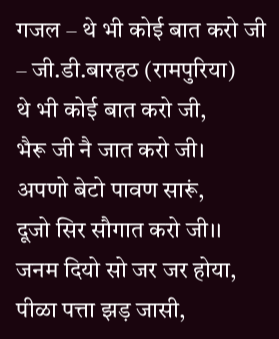गजल – थे भी कोई बात करो जी – जी.डी.बारहठ (रामपुरिया)
थे भी कोई बात करो जी,
भैरू जी नै जात करो जी।
अपणो बेटो पावण सारूं,
दूजो सिर सौगात करो जी।।
जनम दियो सो जर जर होया,
पीळा पत्ता झड़ जासी,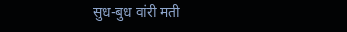सुध-बुध वांरी मती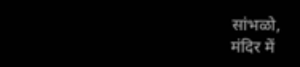सांभळो,
मंदिर में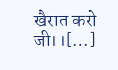खैरात करो जी।।[…]